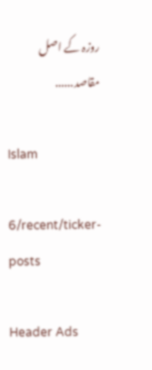روزہ کے اصل مقاصد......

Islam

6/recent/ticker-posts

Header Ads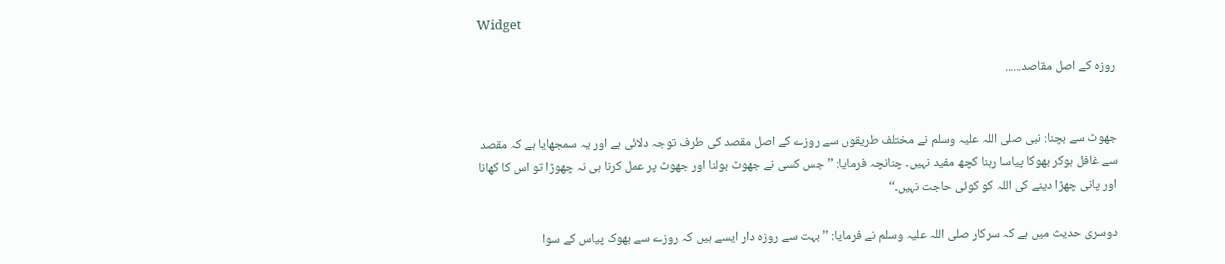Widget

روزہ کے اصل مقاصد......


جھوٹ سے بچنا: نبی صلی اللہ علیہ وسلم نے مختلف طریقوں سے روزے کے اصل مقصد کی طرف توجہ دلائی ہے اور یہ سمجھایا ہے کہ مقصد سے غافل ہوکر بھوکا پیاسا رہنا کچھ مفید نہیں۔ چنانچہ فرمایا: ’’جس کسی نے جھوٹ بولنا اور جھوٹ پر عمل کرنا ہی نہ چھوڑا تو اس کا کھانا اور پانی چھڑا دینے کی اللہ کو کوئی حاجت نہیں۔‘‘

دوسری حدیث میں ہے کہ سرکار صلی اللہ علیہ وسلم نے فرمایا: ’’بہت سے روزہ دار ایسے ہیں کہ روزے سے بھوک پیاس کے سوا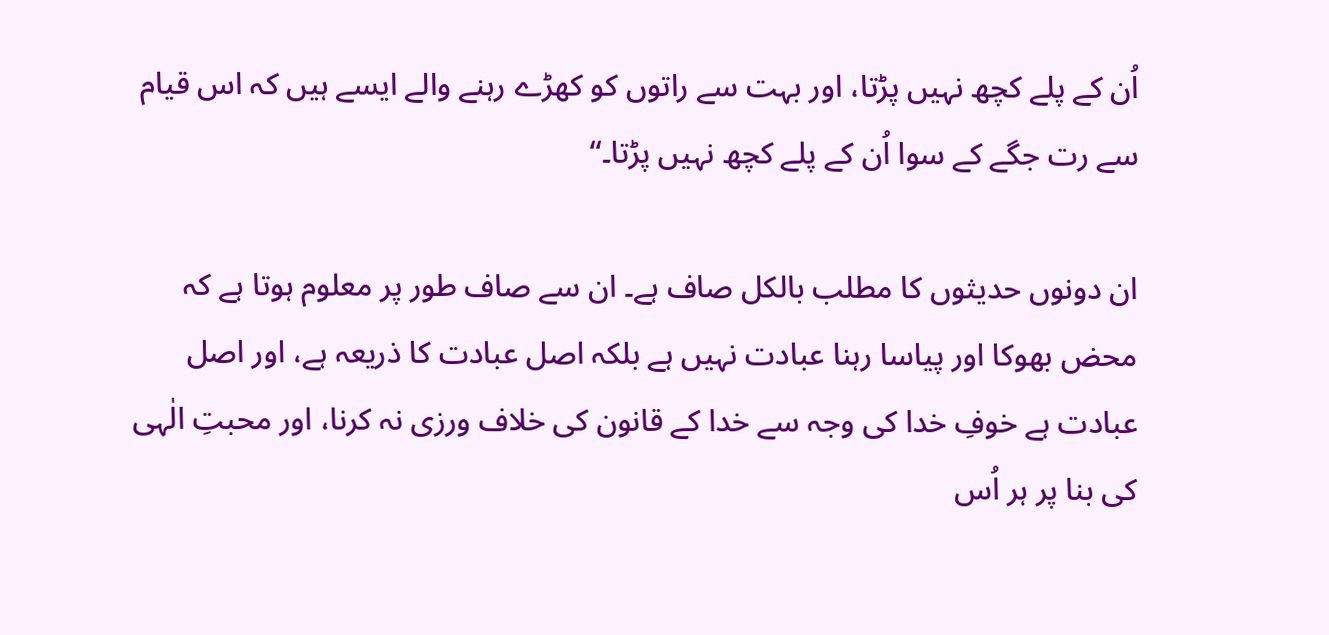اُن کے پلے کچھ نہیں پڑتا، اور بہت سے راتوں کو کھڑے رہنے والے ایسے ہیں کہ اس قیام سے رت جگے کے سوا اُن کے پلے کچھ نہیں پڑتا۔‘‘

ان دونوں حدیثوں کا مطلب بالکل صاف ہے۔ ان سے صاف طور پر معلوم ہوتا ہے کہ محض بھوکا اور پیاسا رہنا عبادت نہیں ہے بلکہ اصل عبادت کا ذریعہ ہے، اور اصل عبادت ہے خوفِ خدا کی وجہ سے خدا کے قانون کی خلاف ورزی نہ کرنا، اور محبتِ الٰہی کی بنا پر ہر اُس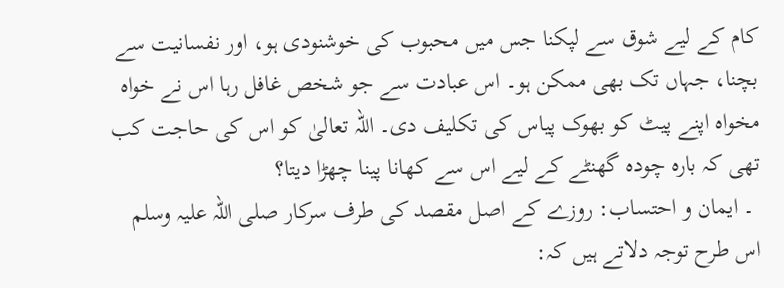کام کے لیے شوق سے لپکنا جس میں محبوب کی خوشنودی ہو، اور نفسانیت سے بچنا، جہاں تک بھی ممکن ہو۔ اس عبادت سے جو شخص غافل رہا اس نے خواہ مخواہ اپنے پیٹ کو بھوک پیاس کی تکلیف دی۔ اللہ تعالیٰ کو اس کی حاجت کب تھی کہ بارہ چودہ گھنٹے کے لیے اس سے کھانا پینا چھڑا دیتا؟
 ۔ ایمان و احتساب: روزے کے اصل مقصد کی طرف سرکار صلی اللہ علیہ وسلم اس طرح توجہ دلاتے ہیں کہ: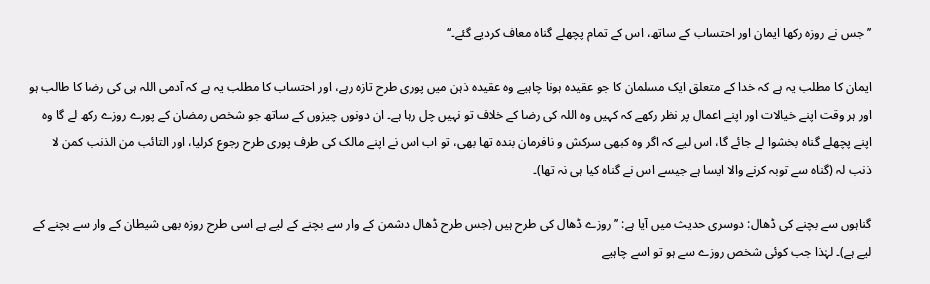’’جس نے روزہ رکھا ایمان اور احتساب کے ساتھ، اس کے تمام پچھلے گناہ معاف کردیے گئے۔‘‘

ایمان کا مطلب یہ ہے کہ خدا کے متعلق ایک مسلمان کا جو عقیدہ ہونا چاہیے وہ عقیدہ ذہن میں پوری طرح تازہ رہے، اور احتساب کا مطلب یہ ہے کہ آدمی اللہ ہی کی رضا کا طالب ہو اور ہر وقت اپنے خیالات اور اپنے اعمال پر نظر رکھے کہ کہیں وہ اللہ کی رضا کے خلاف تو نہیں چل رہا ہے۔ ان دونوں چیزوں کے ساتھ جو شخص رمضان کے پورے روزے رکھ لے گا وہ اپنے پچھلے گناہ بخشوا لے جائے گا، اس لیے کہ اگر وہ کبھی سرکش و نافرمان بندہ تھا بھی، تو اب اس نے اپنے مالک کی طرف پوری طرح رجوع کرلیا، اور التائب من الذنب کمن لا ذنب لہ (گناہ سے توبہ کرنے والا ایسا ہے جیسے اس نے گناہ کیا ہی نہ تھا)۔

گناہوں سے بچنے کی ڈھال: دوسری حدیث میں آیا ہے: ’’روزے ڈھال کی طرح ہیں (جس طرح ڈھال دشمن کے وار سے بچنے کے لیے ہے اسی طرح روزہ بھی شیطان کے وار سے بچنے کے لیے ہے)۔ لہٰذا جب کوئی شخص روزے سے ہو تو اسے چاہیے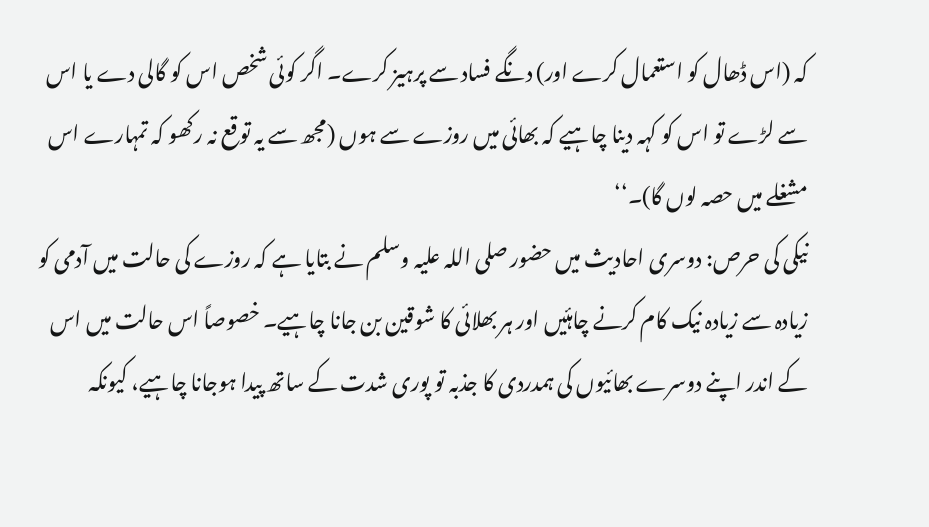کہ (اس ڈھال کو استعمال کرے اور) دنگے فساد سے پرہیز کرے۔ اگر کوئی شخص اس کو گالی دے یا اس سے لڑے تو اس کو کہہ دینا چاہیے کہ بھائی میں روزے سے ہوں (مجھ سے یہ توقع نہ رکھو کہ تمہارے اس مشغلے میں حصہ لوں گا)۔‘‘
نیکی کی حرص: دوسری احادیث میں حضور صلی اللہ علیہ وسلم نے بتایا ہے کہ روزے کی حالت میں آدمی کو زیادہ سے زیادہ نیک کام کرنے چاہئیں اور ہر بھلائی کا شوقین بن جانا چاہیے۔ خصوصاً اس حالت میں اس کے اندر اپنے دوسرے بھائیوں کی ہمدردی کا جذبہ تو پوری شدت کے ساتھ پیدا ہوجانا چاہیے، کیونکہ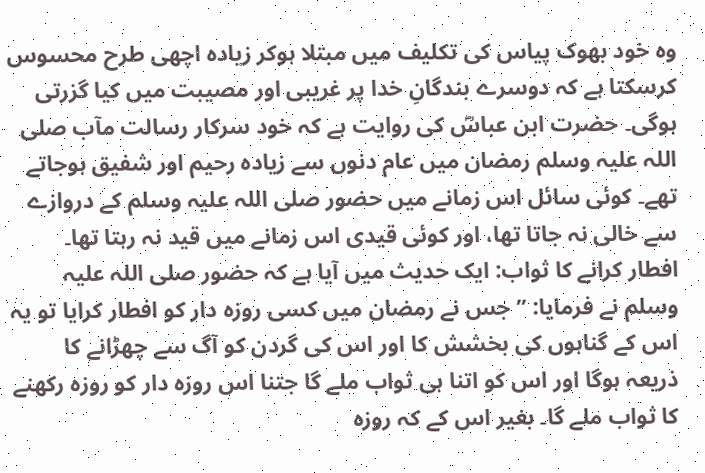وہ خود بھوک پیاس کی تکلیف میں مبتلا ہوکر زیادہ اچھی طرح محسوس کرسکتا ہے کہ دوسرے بندگانِ خدا پر غریبی اور مصیبت میں کیا گزرتی ہوگی۔ حضرت ابن عباسؓ کی روایت ہے کہ خود سرکار رسالت مآب صلی اللہ علیہ وسلم رمضان میں عام دنوں سے زیادہ رحیم اور شفیق ہوجاتے تھے۔ کوئی سائل اس زمانے میں حضور صلی اللہ علیہ وسلم کے دروازے سے خالی نہ جاتا تھا، اور کوئی قیدی اس زمانے میں قید نہ رہتا تھا۔
افطار کرانے کا ثواب: ایک حدیث میں آیا ہے کہ حضور صلی اللہ علیہ وسلم نے فرمایا: ’’جس نے رمضان میں کسی روزہ دار کو افطار کرایا تو یہ اس کے گناہوں کی بخشش کا اور اس کی گردن کو آگ سے چھڑانے کا ذریعہ ہوگا اور اس کو اتنا ہی ثواب ملے گا جتنا اس روزہ دار کو روزہ رکھنے کا ثواب ملے گا۔ بغیر اس کے کہ روزہ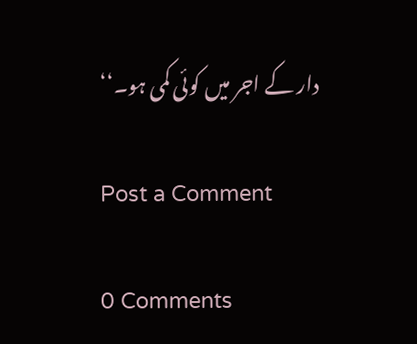دار کے اجر میں کوئی کمی ہو۔‘‘

Post a Comment

0 Comments